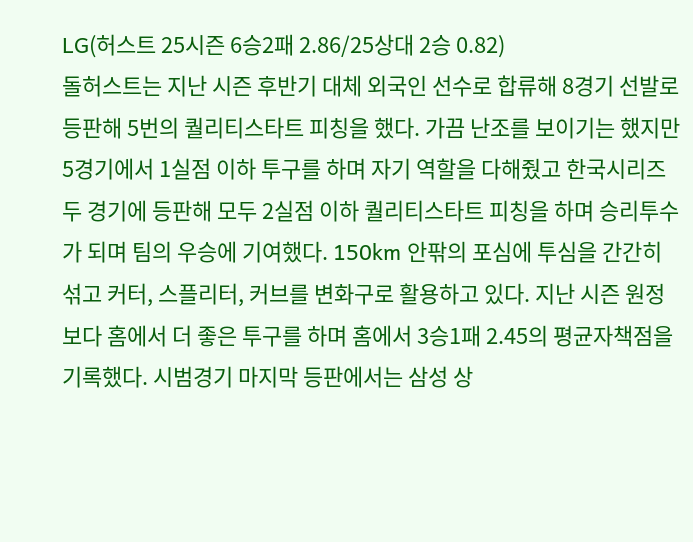LG(허스트 25시즌 6승2패 2.86/25상대 2승 0.82)
돌허스트는 지난 시즌 후반기 대체 외국인 선수로 합류해 8경기 선발로 등판해 5번의 퀄리티스타트 피칭을 했다. 가끔 난조를 보이기는 했지만 5경기에서 1실점 이하 투구를 하며 자기 역할을 다해줬고 한국시리즈 두 경기에 등판해 모두 2실점 이하 퀄리티스타트 피칭을 하며 승리투수가 되며 팀의 우승에 기여했다. 150km 안팎의 포심에 투심을 간간히 섞고 커터, 스플리터, 커브를 변화구로 활용하고 있다. 지난 시즌 원정 보다 홈에서 더 좋은 투구를 하며 홈에서 3승1패 2.45의 평균자책점을 기록했다. 시범경기 마지막 등판에서는 삼성 상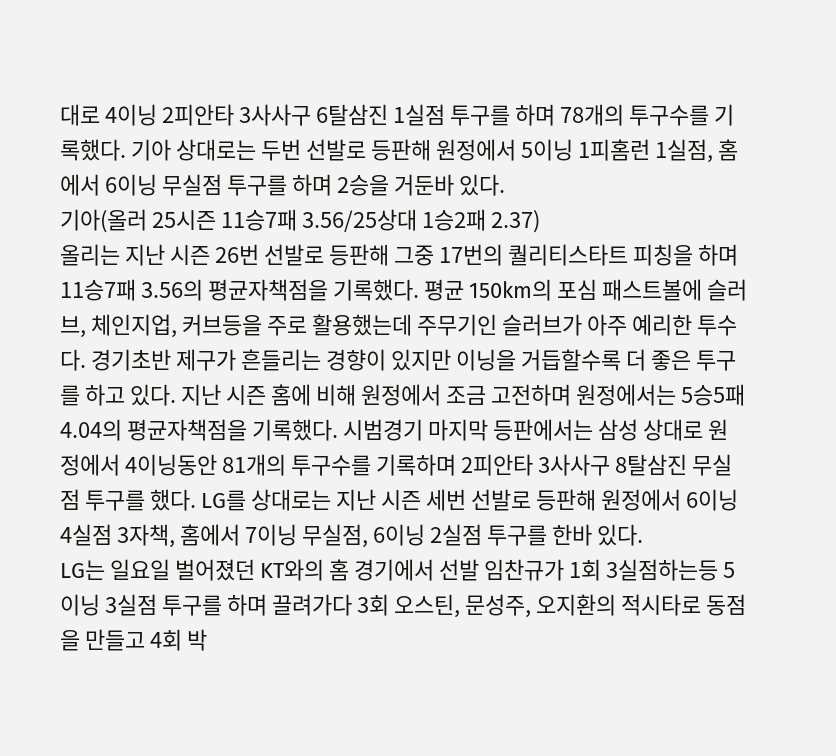대로 4이닝 2피안타 3사사구 6탈삼진 1실점 투구를 하며 78개의 투구수를 기록했다. 기아 상대로는 두번 선발로 등판해 원정에서 5이닝 1피홈런 1실점, 홈에서 6이닝 무실점 투구를 하며 2승을 거둔바 있다.
기아(올러 25시즌 11승7패 3.56/25상대 1승2패 2.37)
올리는 지난 시즌 26번 선발로 등판해 그중 17번의 퀄리티스타트 피칭을 하며 11승7패 3.56의 평균자책점을 기록했다. 평균 150km의 포심 패스트볼에 슬러브, 체인지업, 커브등을 주로 활용했는데 주무기인 슬러브가 아주 예리한 투수다. 경기초반 제구가 흔들리는 경향이 있지만 이닝을 거듭할수록 더 좋은 투구를 하고 있다. 지난 시즌 홈에 비해 원정에서 조금 고전하며 원정에서는 5승5패 4.04의 평균자책점을 기록했다. 시범경기 마지막 등판에서는 삼성 상대로 원정에서 4이닝동안 81개의 투구수를 기록하며 2피안타 3사사구 8탈삼진 무실점 투구를 했다. LG를 상대로는 지난 시즌 세번 선발로 등판해 원정에서 6이닝 4실점 3자책, 홈에서 7이닝 무실점, 6이닝 2실점 투구를 한바 있다.
LG는 일요일 벌어졌던 KT와의 홈 경기에서 선발 임찬규가 1회 3실점하는등 5이닝 3실점 투구를 하며 끌려가다 3회 오스틴, 문성주, 오지환의 적시타로 동점을 만들고 4회 박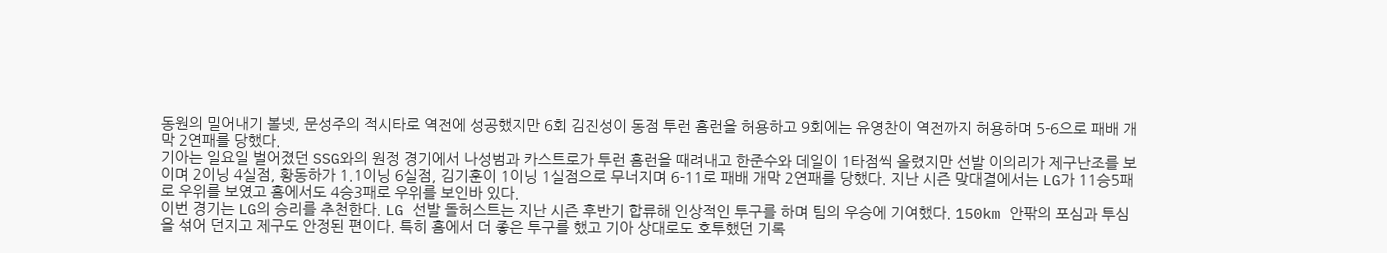동원의 밀어내기 볼넷, 문성주의 적시타로 역전에 성공했지만 6회 김진성이 동점 투런 홈런을 허용하고 9회에는 유영찬이 역전까지 허용하며 5-6으로 패배 개막 2연패를 당했다.
기아는 일요일 벌어졌던 SSG와의 원정 경기에서 나성범과 카스트로가 투런 홈런을 때려내고 한준수와 데일이 1타점씩 올렸지만 선발 이의리가 제구난조를 보이며 2이닝 4실점, 황동하가 1.1이닝 6실점, 김기훈이 1이닝 1실점으로 무너지며 6-11로 패배 개막 2연패를 당했다. 지난 시즌 맞대결에서는 LG가 11승5패로 우위를 보였고 홈에서도 4승3패로 우위를 보인바 있다.
이번 경기는 LG의 승리를 추천한다. LG 선발 돌허스트는 지난 시즌 후반기 합류해 인상적인 투구를 하며 팀의 우승에 기여했다. 150km 안팎의 포심과 투심을 섞어 던지고 제구도 안정된 편이다. 특히 홈에서 더 좋은 투구를 했고 기아 상대로도 호투했던 기록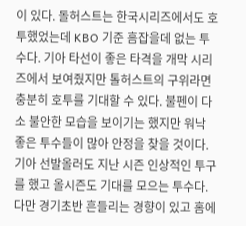이 있다. 돌허스트는 한국시리즈에서도 호투했었는데 KBO 기준 흠잡을데 없는 투수다. 기아 타선이 좋은 타격을 개막 시리즈에서 보여줬지만 톨허스트의 구위라면 충분히 호투를 기대할 수 있다. 불펜이 다소 불안한 모습을 보이기는 했지만 워낙 좋은 투수들이 많아 안정을 찾을 것이다. 기아 선발올러도 지난 시즌 인상적인 투구를 했고 올시즌도 기대를 모으는 투수다. 다만 경기초반 흔들리는 경향이 있고 홈에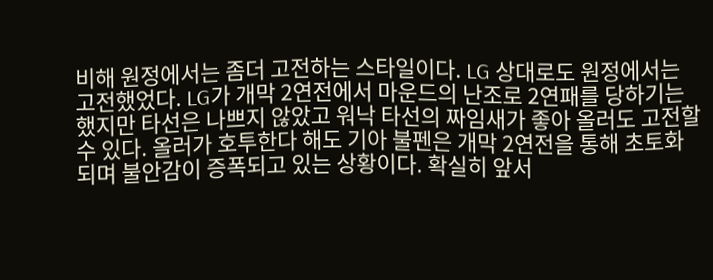비해 원정에서는 좀더 고전하는 스타일이다. LG 상대로도 원정에서는 고전했었다. LG가 개막 2연전에서 마운드의 난조로 2연패를 당하기는 했지만 타선은 나쁘지 않았고 워낙 타선의 짜임새가 좋아 올러도 고전할 수 있다. 올러가 호투한다 해도 기아 불펜은 개막 2연전을 통해 초토화 되며 불안감이 증폭되고 있는 상황이다. 확실히 앞서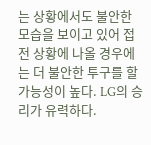는 상황에서도 불안한 모습을 보이고 있어 접전 상황에 나올 경우에는 더 불안한 투구를 할 가능성이 높다. LG의 승리가 유력하다.